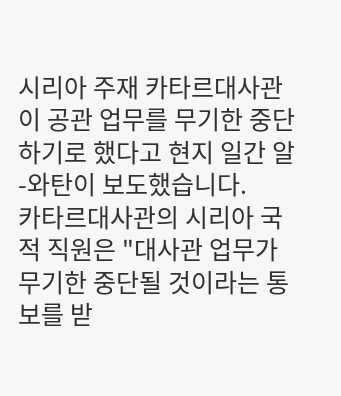시리아 주재 카타르대사관이 공관 업무를 무기한 중단하기로 했다고 현지 일간 알-와탄이 보도했습니다.
카타르대사관의 시리아 국적 직원은 "대사관 업무가 무기한 중단될 것이라는 통보를 받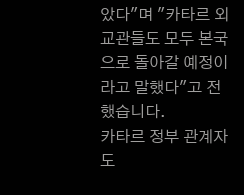았다"며 "카타르 외교관들도 모두 본국으로 돌아갈 예정이라고 말했다"고 전했습니다.
카타르 정부 관계자도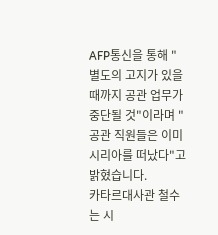AFP통신을 통해 "별도의 고지가 있을 때까지 공관 업무가 중단될 것"이라며 "공관 직원들은 이미 시리아를 떠났다"고 밝혔습니다.
카타르대사관 철수는 시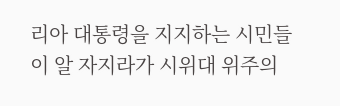리아 대통령을 지지하는 시민들이 알 자지라가 시위대 위주의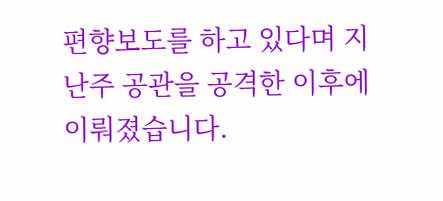편향보도를 하고 있다며 지난주 공관을 공격한 이후에 이뤄졌습니다.